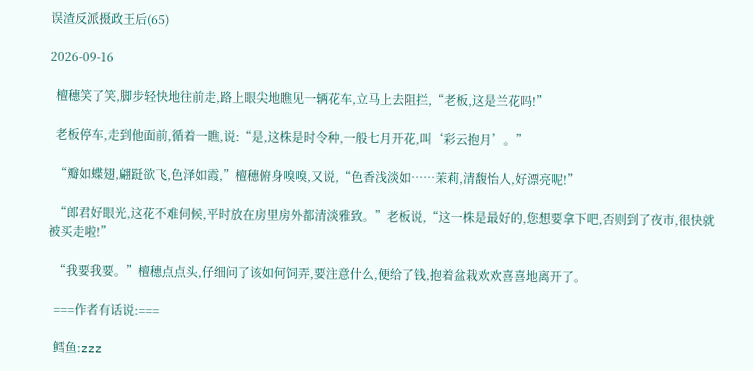误渣反派摄政王后(65)

2026-09-16

  檀穗笑了笑,脚步轻快地往前走,路上眼尖地瞧见一辆花车,立马上去阻拦,“老板,这是兰花吗!”

  老板停车,走到他面前,循着一瞧,说:“是,这株是时令种,一般七月开花,叫‘彩云抱月’。”

  “瓣如蝶翅,翩跹欲飞,色泽如霞,”檀穗俯身嗅嗅,又说,“色香浅淡如……茉莉,清馥怡人,好漂亮呢!”

  “郎君好眼光,这花不难伺候,平时放在房里房外都清淡雅致。”老板说,“这一株是最好的,您想要拿下吧,否则到了夜市,很快就被买走啦!”

  “我要我要。”檀穗点点头,仔细问了该如何饲弄,要注意什么,便给了钱,抱着盆栽欢欢喜喜地离开了。

  ===作者有话说:===

  鳕鱼:zzz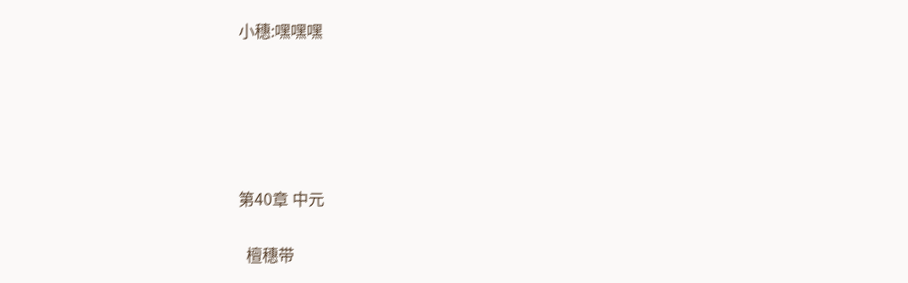小穗:嘿嘿嘿





第40章 中元

  檀穗带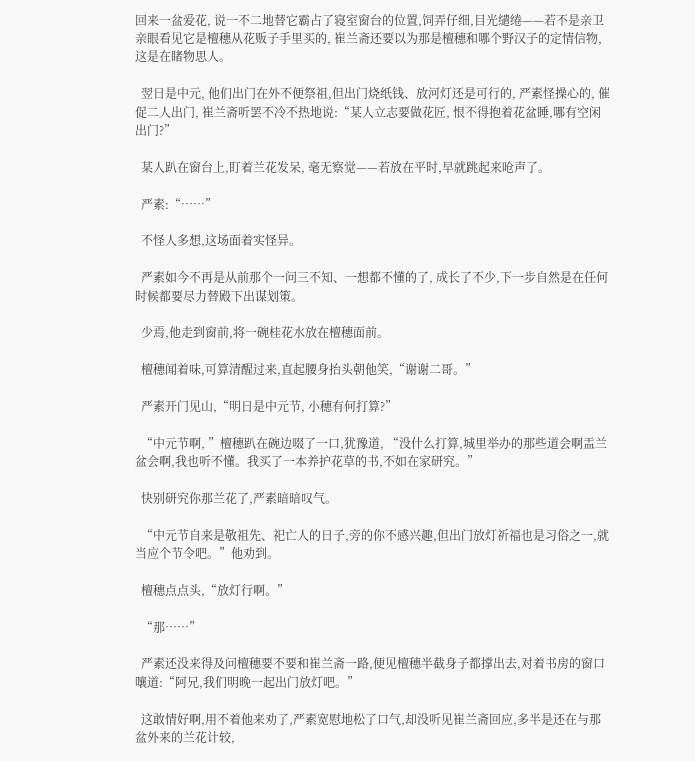回来一盆爱花, 说一不二地替它霸占了寝室窗台的位置,饲弄仔细,目光缱绻——若不是亲卫亲眼看见它是檀穗从花贩子手里买的, 崔兰斋还要以为那是檀穗和哪个野汉子的定情信物,这是在睹物思人。

  翌日是中元, 他们出门在外不便祭祖,但出门烧纸钱、放河灯还是可行的, 严素怪操心的, 催促二人出门, 崔兰斋听罢不冷不热地说:“某人立志要做花匠, 恨不得抱着花盆睡,哪有空闲出门?”

  某人趴在窗台上,盯着兰花发呆, 毫无察觉——若放在平时,早就跳起来呛声了。

  严素:“……”

  不怪人多想,这场面着实怪异。

  严素如今不再是从前那个一问三不知、一想都不懂的了, 成长了不少,下一步自然是在任何时候都要尽力替殿下出谋划策。

  少焉,他走到窗前,将一碗桂花水放在檀穗面前。

  檀穗闻着味,可算清醒过来,直起腰身抬头朝他笑,“谢谢二哥。”

  严素开门见山,“明日是中元节, 小穗有何打算?”

  “中元节啊, ”檀穗趴在碗边啜了一口,犹豫道, “没什么打算,城里举办的那些道会啊盂兰盆会啊,我也听不懂。我买了一本养护花草的书,不如在家研究。”

  快别研究你那兰花了,严素暗暗叹气。

  “中元节自来是敬祖先、祀亡人的日子,旁的你不感兴趣,但出门放灯祈福也是习俗之一,就当应个节令吧。”他劝到。

  檀穗点点头,“放灯行啊。”

  “那……”

  严素还没来得及问檀穗要不要和崔兰斋一路,便见檀穗半截身子都撑出去,对着书房的窗口嚷道:“阿兄,我们明晚一起出门放灯吧。”

  这敢情好啊,用不着他来劝了,严素宽慰地松了口气,却没听见崔兰斋回应,多半是还在与那盆外来的兰花计较,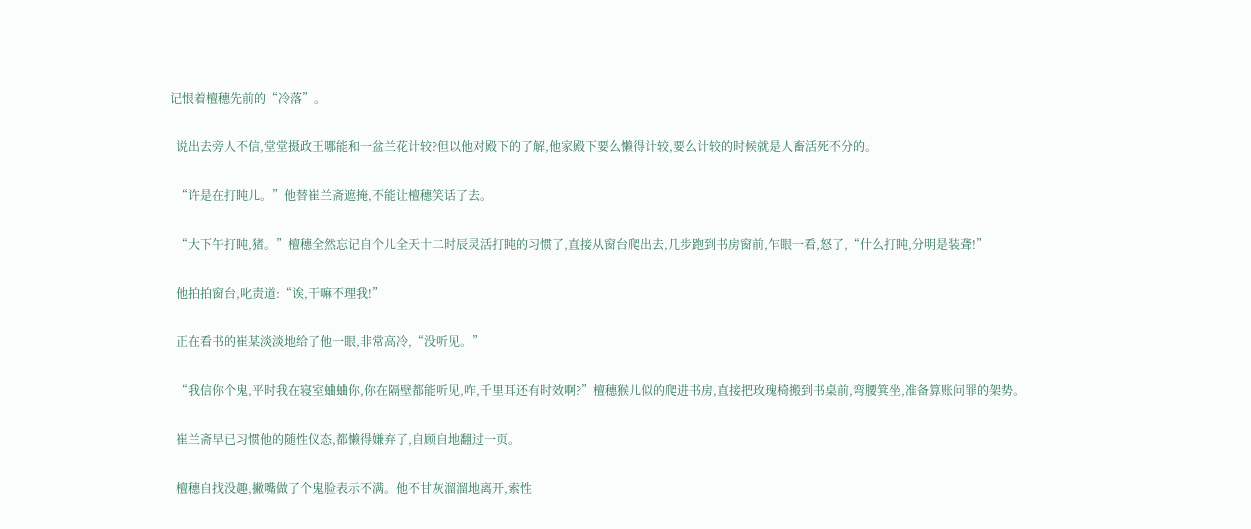记恨着檀穗先前的“冷落”。

  说出去旁人不信,堂堂摄政王哪能和一盆兰花计较?但以他对殿下的了解,他家殿下要么懒得计较,要么计较的时候就是人畜活死不分的。

  “许是在打盹儿。”他替崔兰斋遮掩,不能让檀穗笑话了去。

  “大下午打盹,猪。”檀穗全然忘记自个儿全天十二时辰灵活打盹的习惯了,直接从窗台爬出去,几步跑到书房窗前,乍眼一看,怒了,“什么打盹,分明是装聋!”

  他拍拍窗台,叱责道:“诶,干嘛不理我!”

  正在看书的崔某淡淡地给了他一眼,非常高冷,“没听见。”

  “我信你个鬼,平时我在寝室蛐蛐你,你在隔壁都能听见,咋,千里耳还有时效啊?”檀穗猴儿似的爬进书房,直接把玫瑰椅搬到书桌前,弯腰箕坐,准备算账问罪的架势。

  崔兰斋早已习惯他的随性仪态,都懒得嫌弃了,自顾自地翻过一页。

  檀穗自找没趣,撇嘴做了个鬼脸表示不满。他不甘灰溜溜地离开,索性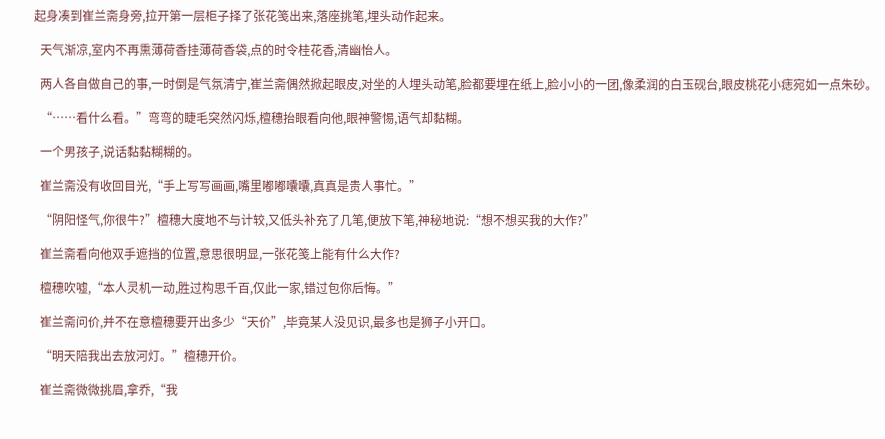起身凑到崔兰斋身旁,拉开第一层柜子择了张花笺出来,落座挑笔,埋头动作起来。

  天气渐凉,室内不再熏薄荷香挂薄荷香袋,点的时令桂花香,清幽怡人。

  两人各自做自己的事,一时倒是气氛清宁,崔兰斋偶然掀起眼皮,对坐的人埋头动笔,脸都要埋在纸上,脸小小的一团,像柔润的白玉砚台,眼皮桃花小痣宛如一点朱砂。

  “……看什么看。”弯弯的睫毛突然闪烁,檀穗抬眼看向他,眼神警惕,语气却黏糊。

  一个男孩子,说话黏黏糊糊的。

  崔兰斋没有收回目光,“手上写写画画,嘴里嘟嘟囔囔,真真是贵人事忙。”

  “阴阳怪气,你很牛?”檀穗大度地不与计较,又低头补充了几笔,便放下笔,神秘地说:“想不想买我的大作?”

  崔兰斋看向他双手遮挡的位置,意思很明显,一张花笺上能有什么大作?

  檀穗吹嘘,“本人灵机一动,胜过构思千百,仅此一家,错过包你后悔。”

  崔兰斋问价,并不在意檀穗要开出多少“天价”,毕竟某人没见识,最多也是狮子小开口。

  “明天陪我出去放河灯。”檀穗开价。

  崔兰斋微微挑眉,拿乔,“我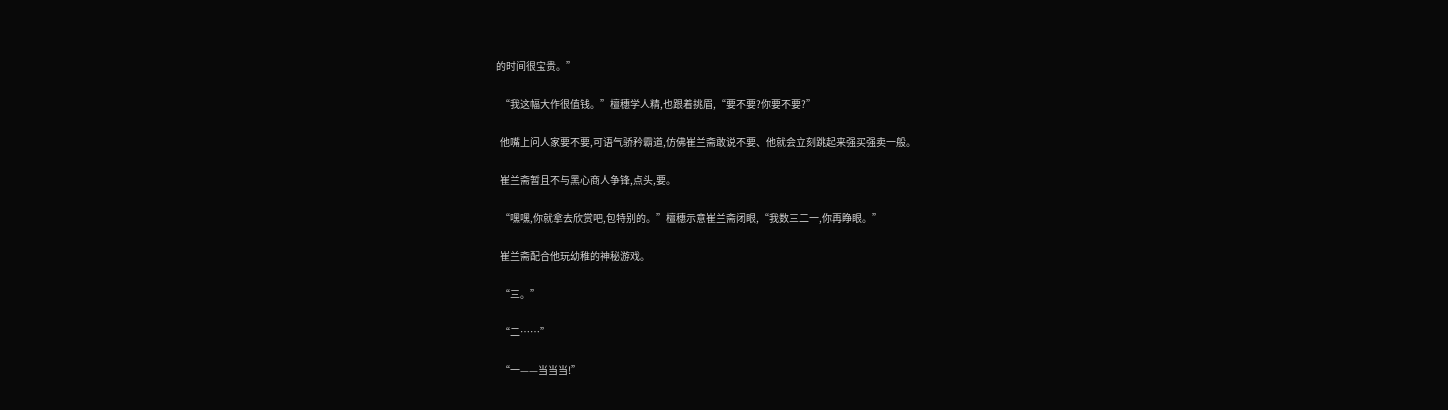的时间很宝贵。”

  “我这幅大作很值钱。”檀穗学人精,也跟着挑眉,“要不要?你要不要?”

  他嘴上问人家要不要,可语气骄矜霸道,仿佛崔兰斋敢说不要、他就会立刻跳起来强买强卖一般。

  崔兰斋暂且不与黑心商人争锋,点头,要。

  “嘿嘿,你就拿去欣赏吧,包特别的。”檀穗示意崔兰斋闭眼,“我数三二一,你再睁眼。”

  崔兰斋配合他玩幼稚的神秘游戏。

  “三。”

  “二……”

  “一——当当当!”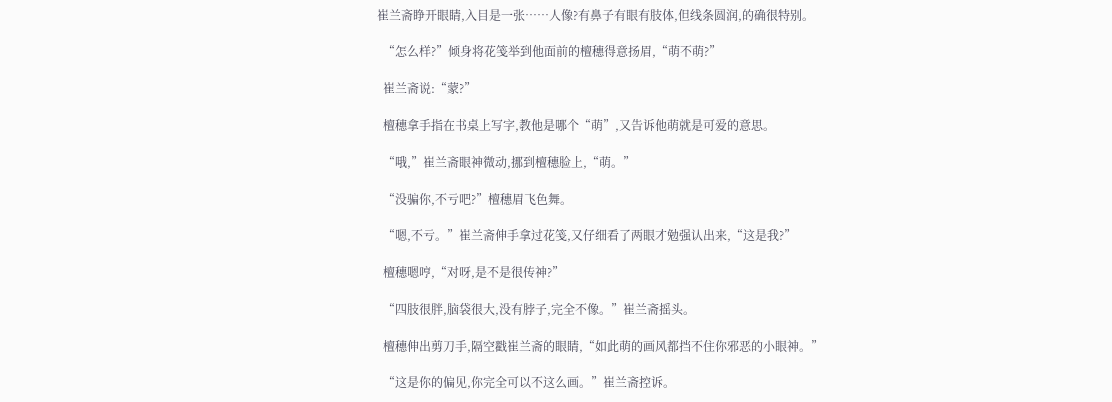崔兰斋睁开眼睛,入目是一张……人像?有鼻子有眼有肢体,但线条圆润,的确很特别。

  “怎么样?”倾身将花笺举到他面前的檀穗得意扬眉,“萌不萌?”

  崔兰斋说:“蒙?”

  檀穗拿手指在书桌上写字,教他是哪个“萌”,又告诉他萌就是可爱的意思。

  “哦,”崔兰斋眼神微动,挪到檀穗脸上,“萌。”

  “没骗你,不亏吧?”檀穗眉飞色舞。

  “嗯,不亏。”崔兰斋伸手拿过花笺,又仔细看了两眼才勉强认出来,“这是我?”

  檀穗嗯哼,“对呀,是不是很传神?”

  “四肢很胖,脑袋很大,没有脖子,完全不像。”崔兰斋摇头。

  檀穗伸出剪刀手,隔空戳崔兰斋的眼睛,“如此萌的画风都挡不住你邪恶的小眼神。”

  “这是你的偏见,你完全可以不这么画。”崔兰斋控诉。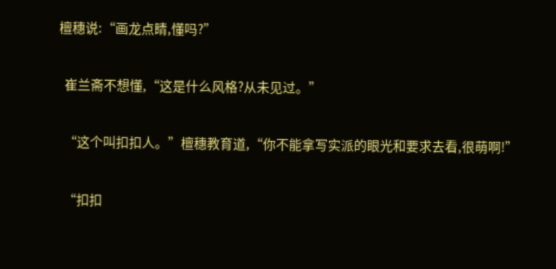檀穗说:“画龙点睛,懂吗?”

  崔兰斋不想懂,“这是什么风格?从未见过。”

  “这个叫扣扣人。”檀穗教育道,“你不能拿写实派的眼光和要求去看,很萌啊!”

  “扣扣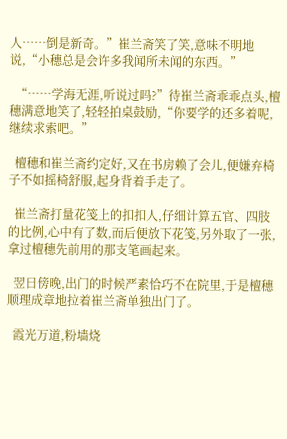人……倒是新奇。”崔兰斋笑了笑,意味不明地说,“小穗总是会许多我闻所未闻的东西。”

  “……学海无涯,听说过吗?”待崔兰斋乖乖点头,檀穗满意地笑了,轻轻拍桌鼓励,“你要学的还多着呢,继续求索吧。”

  檀穗和崔兰斋约定好,又在书房赖了会儿,便嫌弃椅子不如摇椅舒服,起身背着手走了。

  崔兰斋打量花笺上的扣扣人,仔细计算五官、四肢的比例,心中有了数,而后便放下花笺,另外取了一张,拿过檀穗先前用的那支笔画起来。

  翌日傍晚,出门的时候严素恰巧不在院里,于是檀穗顺理成章地拉着崔兰斋单独出门了。

  霞光万道,粉墙烧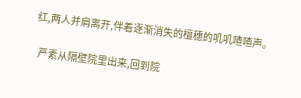红,两人并肩离开,伴着逐渐消失的檀穗的叽叽喳喳声。

  严素从隔壁院里出来,回到院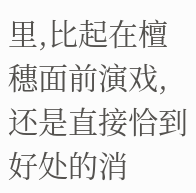里,比起在檀穗面前演戏,还是直接恰到好处的消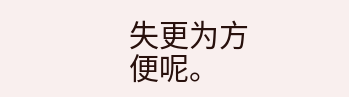失更为方便呢。